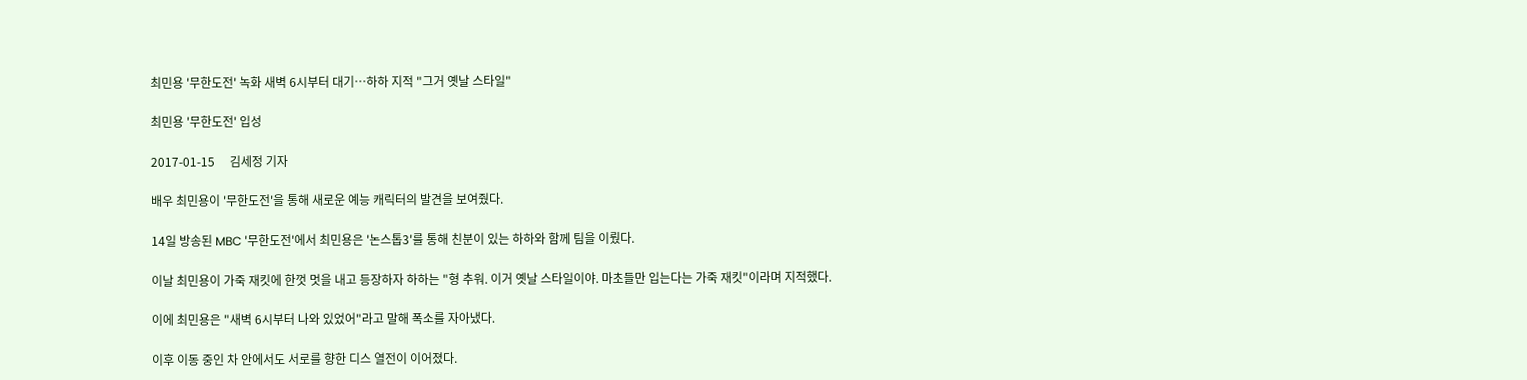최민용 '무한도전' 녹화 새벽 6시부터 대기…하하 지적 "그거 옛날 스타일"

최민용 '무한도전' 입성

2017-01-15     김세정 기자

배우 최민용이 '무한도전'을 통해 새로운 예능 캐릭터의 발견을 보여줬다.

14일 방송된 MBC '무한도전'에서 최민용은 '논스톱3'를 통해 친분이 있는 하하와 함께 팀을 이뤘다.

이날 최민용이 가죽 재킷에 한껏 멋을 내고 등장하자 하하는 "형 추워. 이거 옛날 스타일이야. 마초들만 입는다는 가죽 재킷"이라며 지적했다.

이에 최민용은 "새벽 6시부터 나와 있었어"라고 말해 폭소를 자아냈다.

이후 이동 중인 차 안에서도 서로를 향한 디스 열전이 이어졌다.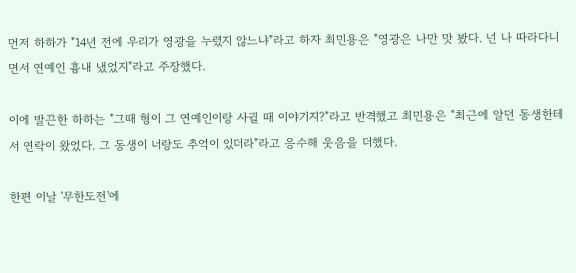먼저 하하가 "14년 전에 우리가 영광을 누렸지 않느냐"라고 하자 최민용은 "영광은 나만 맛 봤다. 넌 나 따라다니면서 연예인 흉내 냈었지"라고 주장했다.

이에 발끈한 하하는 "그때 형이 그 연예인이랑 사귈 때 이야기지?"라고 반격했고 최민용은 "최근에 알던 동생한테서 연락이 왔었다. 그 동생이 너랑도 추억이 있더라"라고 응수해 웃음을 더했다.

한편 이날 '무한도전'에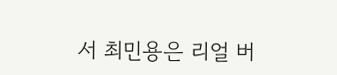서 최민용은 리얼 버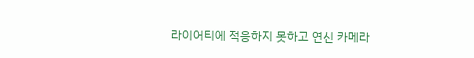라이어티에 적응하지 못하고 연신 카메라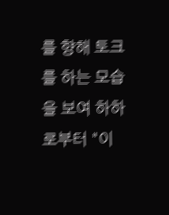를 향해 토크를 하는 모습을 보여 하하로부터 "이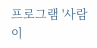프로그램 '사람이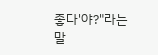좋다'야?"라는 말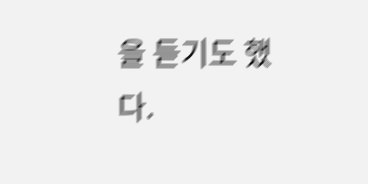을 듣기도 했다.